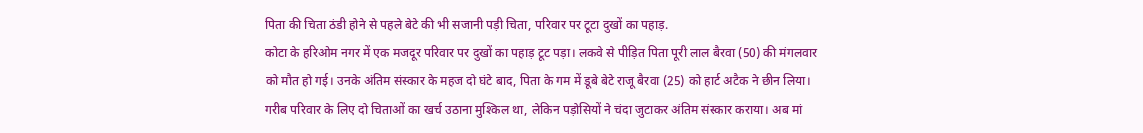पिता की चिता ठंडी होने से पहले बेटे की भी सजानी पड़ी चिता, परिवार पर टूटा दुखों का पहाड़.
कोटा के हरिओम नगर में एक मजदूर परिवार पर दुखों का पहाड़ टूट पड़ा। लकवे से पीड़ित पिता पूरी लाल बैरवा (50) की मंगलवार को मौत हो गई। उनके अंतिम संस्कार के महज दो घंटे बाद, पिता के गम में डूबे बेटे राजू बैरवा (25) को हार्ट अटैक ने छीन लिया। गरीब परिवार के लिए दो चिताओं का खर्च उठाना मुश्किल था, लेकिन पड़ोसियों ने चंदा जुटाकर अंतिम संस्कार कराया। अब मां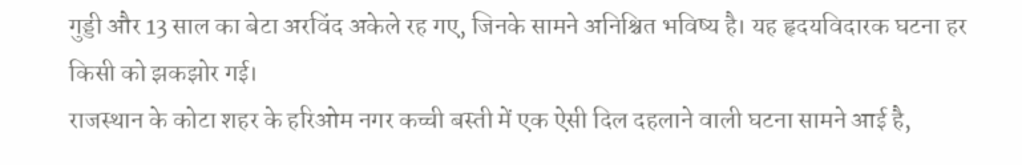गुड्डी और 13 साल का बेटा अरविंद अकेले रह गए, जिनके सामने अनिश्चित भविष्य है। यह हृदयविदारक घटना हर किसी को झकझोर गई।
राजस्थान के कोटा शहर के हरिओम नगर कच्ची बस्ती में एक ऐसी दिल दहलाने वाली घटना सामने आई है,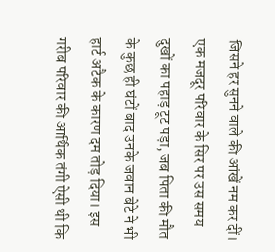जिसने हर सुनने वाले की आंखें नम कर दीं। एक मजदूर परिवार के सिर पर उस समय दुखों का पहाड़ टूट पड़ा, जब पिता की मौत के कुछ ही घंटों बाद उनके जवान बेटे ने भी हार्ट अटैक के कारण दम तोड़ दिया। इस गरीब परिवार की आर्थिक तंगी ऐसी थी कि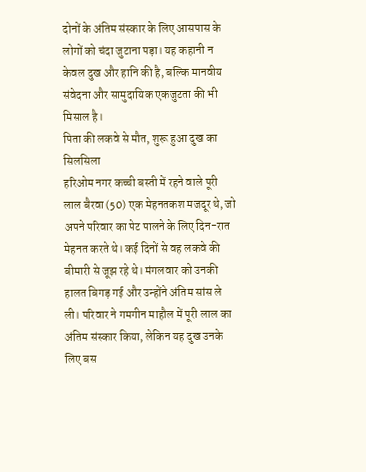दोनों के अंतिम संस्कार के लिए आसपास के लोगों को चंदा जुटाना पड़ा। यह कहानी न केवल दुख और हानि की है, बल्कि मानवीय संवेदना और सामुदायिक एकजुटता की भी मिसाल है।
पिता की लकवे से मौत, शुरू हुआ दुख का सिलसिला
हरिओम नगर कच्ची बस्ती में रहने वाले पूरी लाल बैरवा (50) एक मेहनतकश मजदूर थे, जो अपने परिवार का पेट पालने के लिए दिन-रात मेहनत करते थे। कई दिनों से वह लकवे की बीमारी से जूझ रहे थे। मंगलवार को उनकी हालत बिगड़ गई और उन्होंने अंतिम सांस ले ली। परिवार ने गमगीन माहौल में पूरी लाल का अंतिम संस्कार किया, लेकिन यह दुख उनके लिए बस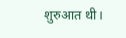शुरुआत थी।